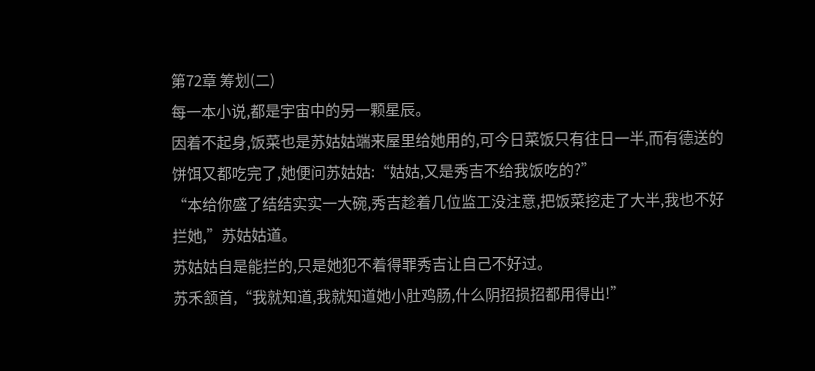第72章 筹划(二)
每一本小说,都是宇宙中的另一颗星辰。
因着不起身,饭菜也是苏姑姑端来屋里给她用的,可今日菜饭只有往日一半,而有德送的饼饵又都吃完了,她便问苏姑姑:“姑姑,又是秀吉不给我饭吃的?”
“本给你盛了结结实实一大碗,秀吉趁着几位监工没注意,把饭菜挖走了大半,我也不好拦她,”苏姑姑道。
苏姑姑自是能拦的,只是她犯不着得罪秀吉让自己不好过。
苏禾颔首,“我就知道,我就知道她小肚鸡肠,什么阴招损招都用得出!”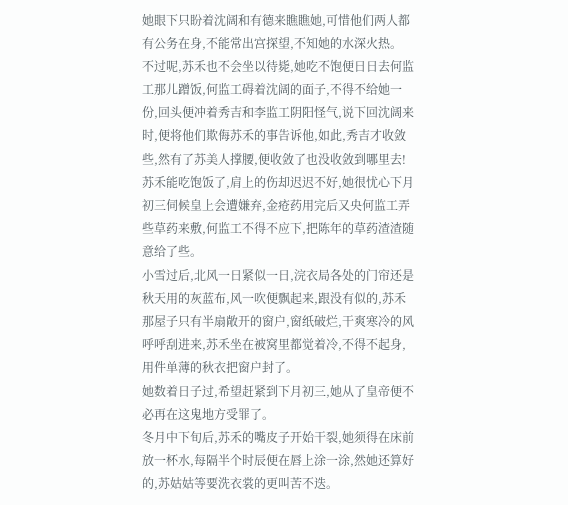她眼下只盼着沈阔和有德来瞧瞧她,可惜他们两人都有公务在身,不能常出宫探望,不知她的水深火热。
不过呢,苏禾也不会坐以待毙,她吃不饱便日日去何监工那儿蹭饭,何监工碍着沈阔的面子,不得不给她一份,回头便冲着秀吉和李监工阴阳怪气,说下回沈阔来时,便将他们欺侮苏禾的事告诉他,如此,秀吉才收敛些,然有了苏美人撑腰,便收敛了也没收敛到哪里去!
苏禾能吃饱饭了,肩上的伤却迟迟不好,她很忧心下月初三伺候皇上会遭嫌弃,金疮药用完后又央何监工弄些草药来敷,何监工不得不应下,把陈年的草药渣渣随意给了些。
小雪过后,北风一日紧似一日,浣衣局各处的门帘还是秋天用的灰蓝布,风一吹便飘起来,跟没有似的,苏禾那屋子只有半扇敞开的窗户,窗纸破烂,干爽寒冷的风呼呼刮进来,苏禾坐在被窝里都觉着冷,不得不起身,用件单薄的秋衣把窗户封了。
她数着日子过,希望赶紧到下月初三,她从了皇帝便不必再在这鬼地方受罪了。
冬月中下旬后,苏禾的嘴皮子开始干裂,她须得在床前放一杯水,每隔半个时辰便在唇上涂一涂,然她还算好的,苏姑姑等要洗衣裳的更叫苦不迭。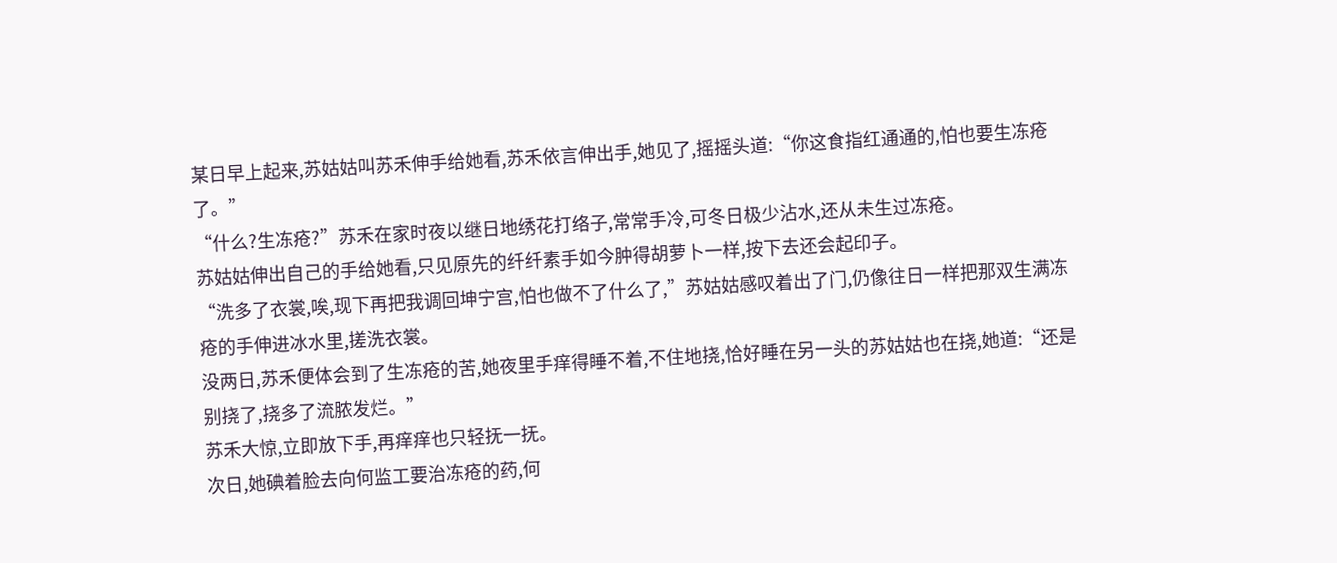某日早上起来,苏姑姑叫苏禾伸手给她看,苏禾依言伸出手,她见了,摇摇头道:“你这食指红通通的,怕也要生冻疮了。”
“什么?生冻疮?”苏禾在家时夜以继日地绣花打络子,常常手冷,可冬日极少沾水,还从未生过冻疮。
苏姑姑伸出自己的手给她看,只见原先的纤纤素手如今肿得胡萝卜一样,按下去还会起印子。
“洗多了衣裳,唉,现下再把我调回坤宁宫,怕也做不了什么了,”苏姑姑感叹着出了门,仍像往日一样把那双生满冻疮的手伸进冰水里,搓洗衣裳。
没两日,苏禾便体会到了生冻疮的苦,她夜里手痒得睡不着,不住地挠,恰好睡在另一头的苏姑姑也在挠,她道:“还是别挠了,挠多了流脓发烂。”
苏禾大惊,立即放下手,再痒痒也只轻抚一抚。
次日,她碘着脸去向何监工要治冻疮的药,何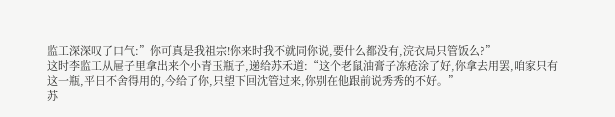监工深深叹了口气:”你可真是我祖宗!你来时我不就同你说,要什么都没有,浣衣局只管饭么?”
这时李监工从屉子里拿出来个小青玉瓶子,递给苏禾道:“这个老鼠油膏子冻疮涂了好,你拿去用罢,咱家只有这一瓶,平日不舍得用的,今给了你,只望下回沈管过来,你别在他跟前说秀秀的不好。”
苏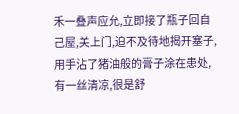禾一叠声应允,立即接了瓶子回自己屋,关上门,迫不及待地揭开塞子,用手沾了猪油般的膏子涂在患处,有一丝清凉,很是舒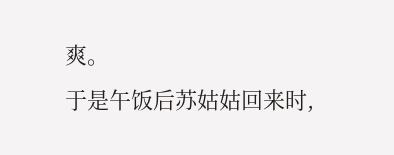爽。
于是午饭后苏姑姑回来时,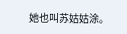她也叫苏姑姑涂。